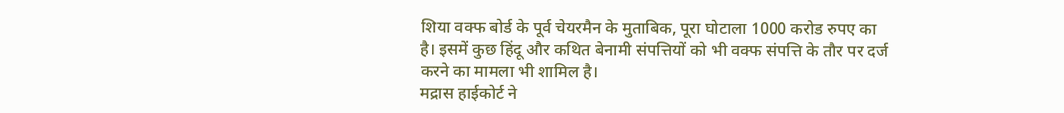शिया वक्फ बोर्ड के पूर्व चेयरमैन के मुताबिक, पूरा घोटाला 1000 करोड रुपए का है। इसमें कुछ हिंदू और कथित बेनामी संपत्तियों को भी वक्फ संपत्ति के तौर पर दर्ज करने का मामला भी शामिल है।
मद्रास हाईकोर्ट ने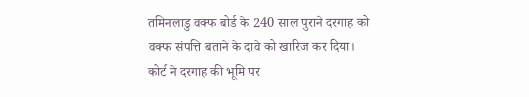तमिनलाडु वक्फ बोर्ड के 240 साल पुराने दरगाह को वक्फ संपत्ति बताने के दावे को खारिज कर दिया। कोर्ट ने दरगाह की भूमि पर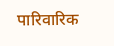पारिवारिक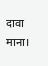दावा माना।